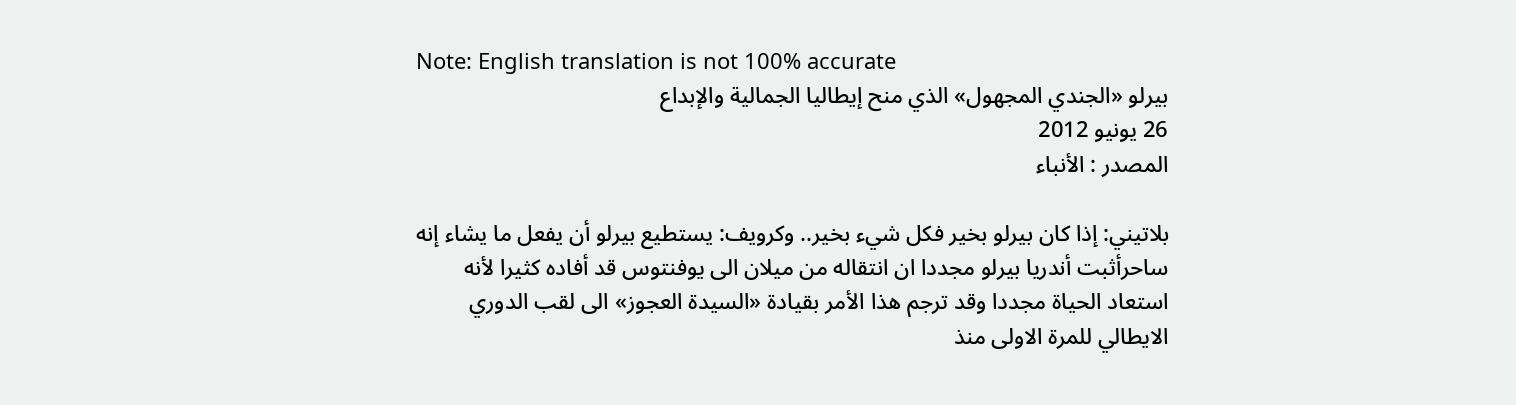Note: English translation is not 100% accurate
بيرلو «الجندي المجهول» الذي منح إيطاليا الجمالية والإبداع
26 يونيو 2012
المصدر : الأنباء

بلاتيني: إذا كان بيرلو بخير فكل شيء بخير.. وكرويف: يستطيع بيرلو أن يفعل ما يشاء إنه ساحرأثبت أندريا بيرلو مجددا ان انتقاله من ميلان الى يوفنتوس قد أفاده كثيرا لأنه استعاد الحياة مجددا وقد ترجم هذا الأمر بقيادة «السيدة العجوز» الى لقب الدوري الايطالي للمرة الاولى منذ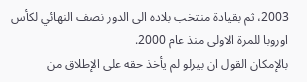2003، ثم بقيادة منتخب بلاده الى الدور نصف النهائي لكأس اوروبا للمرة الاولى منذ عام 2000.
بالإمكان القول ان بيرلو لم يأخذ حقه على الإطلاق من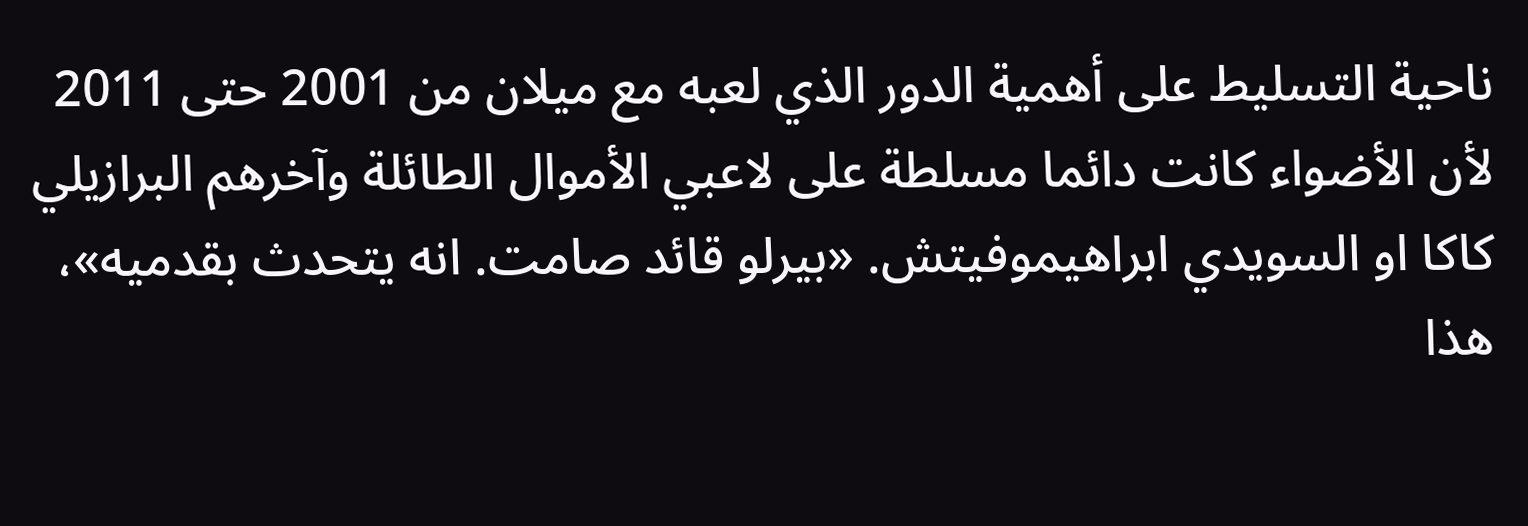ناحية التسليط على أهمية الدور الذي لعبه مع ميلان من 2001 حتى 2011 لأن الأضواء كانت دائما مسلطة على لاعبي الأموال الطائلة وآخرهم البرازيلي كاكا او السويدي ابراهيموفيتش. «بيرلو قائد صامت. انه يتحدث بقدميه»، هذا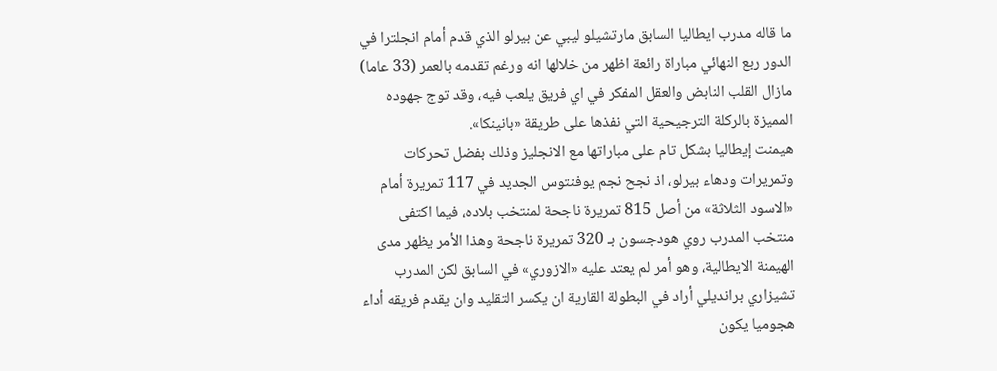ما قاله مدرب ايطاليا السابق مارتشيلو ليبي عن بيرلو الذي قدم أمام انجلترا في الدور ربع النهائي مباراة رائعة اظهر من خلالها انه ورغم تقدمه بالعمر (33 عاما) مازال القلب النابض والعقل المفكر في اي فريق يلعب فيه، وقد توج جهوده المميزة بالركلة الترجيحية التي نفذها على طريقة «بانينكا».
هيمنت إيطاليا بشكل تام على مباراتها مع الانجليز وذلك بفضل تحركات وتمريرات ودهاء بيرلو، اذ نجح نجم يوفنتوس الجديد في 117 تمريرة أمام «الاسود الثلاثة» من أصل 815 تمريرة ناجحة لمنتخب بلاده، فيما اكتفى منتخب المدرب روي هودجسون بـ 320 تمريرة ناجحة وهذا الأمر يظهر مدى الهيمنة الايطالية، وهو أمر لم يعتد عليه «الازوري» في السابق لكن المدرب تشيزاري برانديلي أراد في البطولة القارية ان يكسر التقليد وان يقدم فريقه أداء هجوميا يكون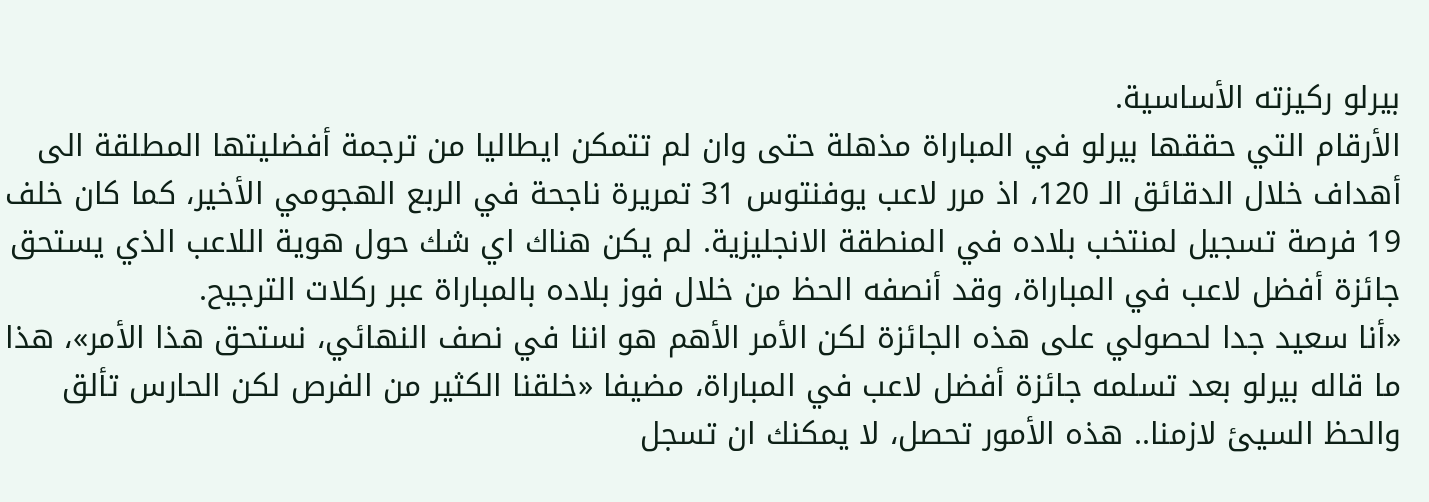بيرلو ركيزته الأساسية.
الأرقام التي حققها بيرلو في المباراة مذهلة حتى وان لم تتمكن ايطاليا من ترجمة أفضليتها المطلقة الى أهداف خلال الدقائق الـ 120، اذ مرر لاعب يوفنتوس 31 تمريرة ناجحة في الربع الهجومي الأخير، كما كان خلف 19 فرصة تسجيل لمنتخب بلاده في المنطقة الانجليزية. لم يكن هناك اي شك حول هوية اللاعب الذي يستحق جائزة أفضل لاعب في المباراة، وقد أنصفه الحظ من خلال فوز بلاده بالمباراة عبر ركلات الترجيح.
«أنا سعيد جدا لحصولي على هذه الجائزة لكن الأمر الأهم هو اننا في نصف النهائي، نستحق هذا الأمر»، هذا ما قاله بيرلو بعد تسلمه جائزة أفضل لاعب في المباراة، مضيفا «خلقنا الكثير من الفرص لكن الحارس تألق والحظ السيئ لازمنا.. هذه الأمور تحصل، لا يمكنك ان تسجل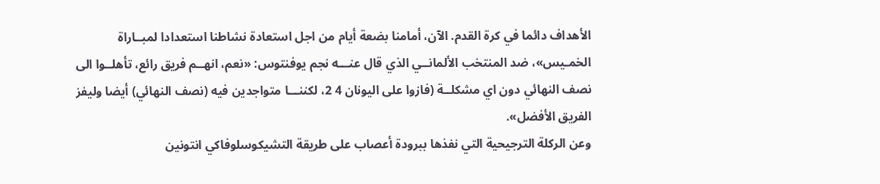الأهداف دائما في كرة القدم. الآن، أمامنا بضعة أيام من اجل استعادة نشاطنا استعدادا لمبــاراة الخمـيس»، ضد المنتخب الألمانــي الذي قال عنـــه نجم يوفنتوس: «نعم، انهــم فريق رائع، تأهلــوا الى نصف النهائي دون اي مشكلــة (فازوا على اليونان 4 2، لكننـــا متواجدين فيه (نصف النهائي) أيضا وليفز الفريق الأفضل».
وعن الركلة الترجيحية التي نفذها ببرودة أعصاب على طريقة التشيكوسلوفاكي انتونين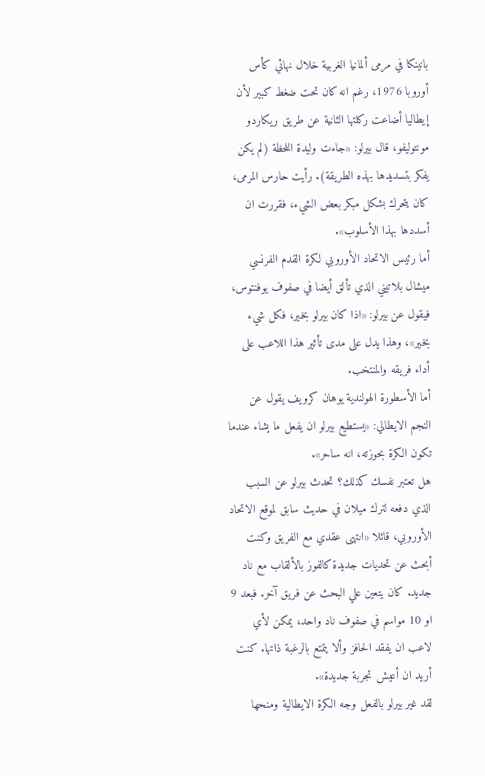بانينكا في مرمى ألمانيا الغربية خلال نهائي كأس أوروبا 1976، رغم انه كان تحت ضغط كبير لأن إيطاليا أضاعت ركلتها الثانية عن طريق ريكاردو مونتوليفو، قال بيرلو: «جاءت وليدة اللحظة (لم يكن يفكر بتسديدها بهذه الطريقة). رأيت حارس المرمى، كان يتحرك بشكل مبكر بعض الشيء، فقررت ان أسددها بهذا الأسلوب».
أما رئيس الاتحاد الأوروبي لكرة القدم الفرنسي ميشال بلاتيني الذي تألق أيضا في صفوف يوفنتوس، فيقول عن بيرلو: «اذا كان بيرلو بخير، فكل شيء بخير»، وهذا يدل على مدى تأثير هذا اللاعب على أداء فريقه والمنتخب.
أما الأسطورة الهولندية يوهان كرويف يقول عن النجم الايطالي: «يستطيع بيرلو ان يفعل ما يشاء عندما تكون الكرة بحوزته، انه ساحر».
هل تعتبر نفسك كذلك؟ تحدث بيرلو عن السبب الذي دفعه لترك ميلان في حديث سابق لموقع الاتحاد الأوروبي، قائلا «انتهى عقدي مع الفريق وكنت أبحث عن تحديات جديدة كالفوز بالألقاب مع ناد جديد. كان يتعين علي البحث عن فريق آخر. فبعد 9 او 10 مواسم في صفوف ناد واحد، يمكن لأي لاعب ان يفقد الحافز وألا يتمتع بالرغبة ذاتها. كنت أريد ان أعيش تجربة جديدة».
لقد غير بيرلو بالفعل وجه الكرة الايطالية ومنحها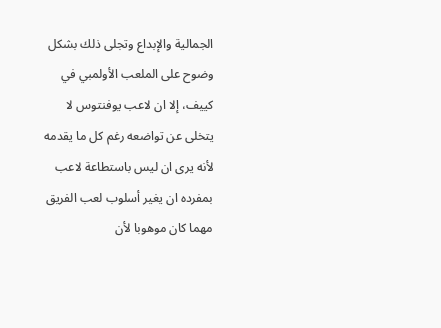الجمالية والإبداع وتجلى ذلك بشكل وضوح على الملعب الأولمبي في كييف، إلا ان لاعب يوفنتوس لا يتخلى عن تواضعه رغم كل ما يقدمه لأنه يرى ان ليس باستطاعة لاعب بمفرده ان يغير أسلوب لعب الفريق مهما كان موهوبا لأن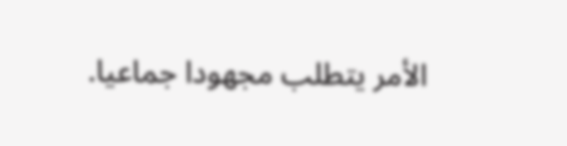الأمر يتطلب مجهودا جماعيا.